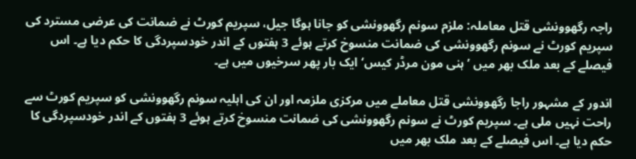راجہ رگھوونشی قتل معاملہ: ملزم سونم رگھوونشی کو جانا ہوگا جیل، سپریم کورٹ نے ضمانت کی عرضی مسترد کی
سپریم کورٹ نے سونم رگھوونشی کی ضمانت منسوخ کرتے ہوئے 3 ہفتوں کے اندر خودسپردگی کا حکم دیا ہے۔ اس فیصلے کے بعد ملک بھر میں ’ہنی مون مرڈر کیس‘ ایک بار پھر سرخیوں میں ہے۔

اندور کے مشہور راجا رگھوونشی قتل معاملے میں مرکزی ملزمہ اور ان کی اہلیہ سونم رگھوونشی کو سپریم کورٹ سے راحت نہیں ملی ہے۔ سپریم کورٹ نے سونم رگھوونشی کی ضمانت منسوخ کرتے ہوئے 3 ہفتوں کے اندر خودسپردگی کا حکم دیا ہے۔ اس فیصلے کے بعد ملک بھر میں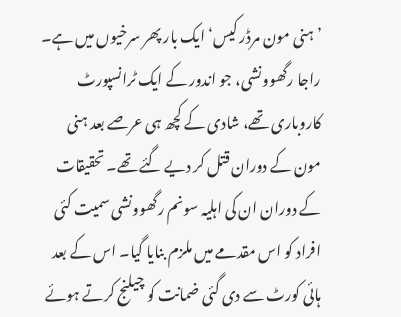’ہنی مون مرڈر کیس‘ ایک بار پھر سرخیوں میں ہے۔ راجا رگھوونشی، جو اندور کے ایک ٹرانسپورٹ کاروباری تھے، شادی کے کچھ ہی عرصے بعد ہنی مون کے دوران قتل کر دیے گئے تھے۔ تحقیقات کے دوران ان کی اہلیہ سونم رگھوونشی سمیت کئی افراد کو اس مقدمے میں ملزم بنایا گیا۔ اس کے بعد ہائی کورٹ سے دی گئی ضمانت کو چیلنج کرتے ہوئے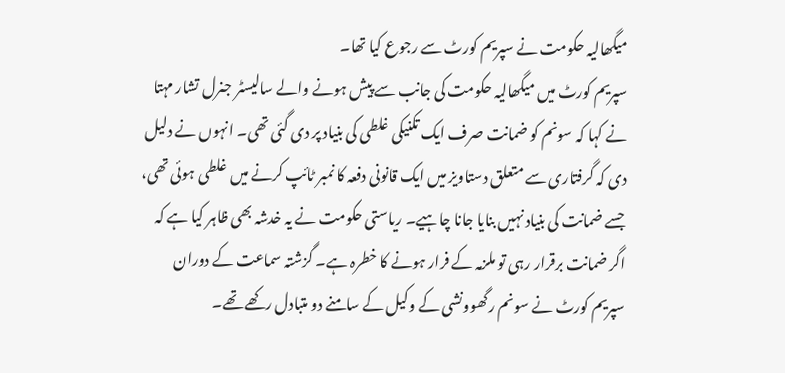میگھالیہ حکومت نے سپریم کورٹ سے رجوع کیا تھا۔
سپریم کورٹ میں میگھالیہ حکومت کی جانب سے پیش ہونے والے سالیسٹر جنرل تشار مہتا نے کہا کہ سونم کو ضمانت صرف ایک تکنیکی غلطی کی بنیاد پر دی گئی تھی۔ انہوں نے دلیل دی کہ گرفتاری سے متعلق دستاویز میں ایک قانونی دفعہ کا نمبر ٹائپ کرنے میں غلطی ہوئی تھی، جسے ضمانت کی بنیاد نہیں بنایا جانا چاہیے۔ ریاستی حکومت نے یہ خدشہ بھی ظاہر کیا ہے کہ اگر ضمانت برقرار رہی تو ملزمہ کے فرار ہونے کا خطرہ ہے۔ گزشتہ سماعت کے دوران سپریم کورٹ نے سونم رگھوونشی کے وکیل کے سامنے دو متبادل رکھے تھے۔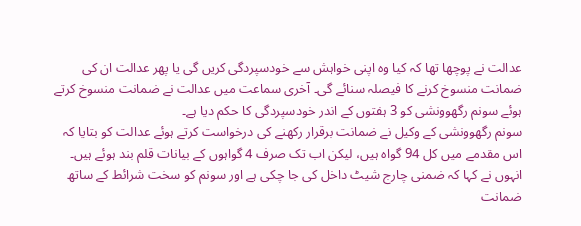عدالت نے پوچھا تھا کہ کیا وہ اپنی خواہش سے خودسپردگی کریں گی یا پھر عدالت ان کی ضمانت منسوخ کرنے کا فیصلہ سنائے گی۔ آخری سماعت میں عدالت نے ضمانت منسوخ کرتے ہوئے سونم رگھوونشی کو 3 ہفتوں کے اندر خودسپردگی کا حکم دیا ہے۔
سونم رگھوونشی کے وکیل نے ضمانت برقرار رکھنے کی درخواست کرتے ہوئے عدالت کو بتایا کہ اس مقدمے میں کل 94 گواہ ہیں، لیکن اب تک صرف 4 گواہوں کے بیانات قلم بند ہوئے ہیں۔ انہوں نے کہا کہ ضمنی چارج شیٹ داخل کی جا چکی ہے اور سونم کو سخت شرائط کے ساتھ ضمانت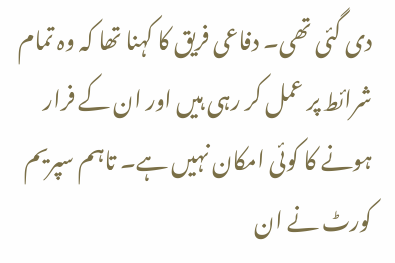دی گئی تھی۔ دفاعی فریق کا کہنا تھا کہ وہ تمام شرائط پر عمل کر رہی ہیں اور ان کے فرار ہونے کا کوئی امکان نہیں ہے۔ تاہم سپریم کورٹ نے ان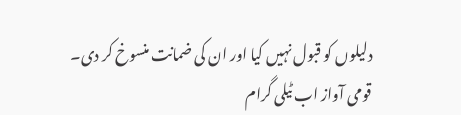دلیلوں کو قبول نہیں کیا اور ان کی ضمانت منسوخ کر دی۔
قومی آواز اب ٹیلی گرام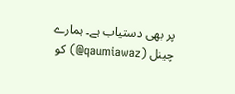پر بھی دستیاب ہے۔ ہمارے چینل (qaumiawaz@) کو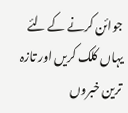جوائن کرنے کے لئے یہاں کلک کریں اور تازہ ترین خبروں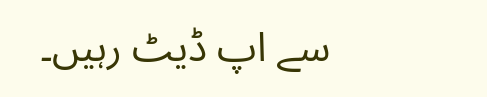سے اپ ڈیٹ رہیں۔